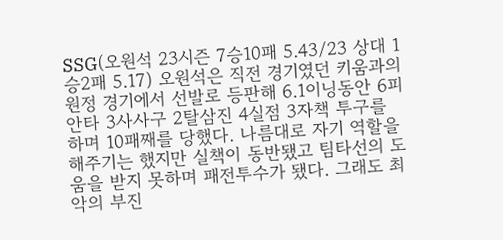SSG(오원석 23시즌 7승10패 5.43/23 상대 1승2패 5.17) 오원석은 직전 경기였던 키움과의 원정 경기에서 선발로 등판해 6.1이닝동안 6피안타 3사사구 2탈삼진 4실점 3자책 투구를 하며 10패째를 당했다. 나름대로 자기 역할을 해주기는 했지만 실책이 동반됐고 팀타선의 도움을 받지 못하며 패전투수가 됐다. 그래도 최악의 부진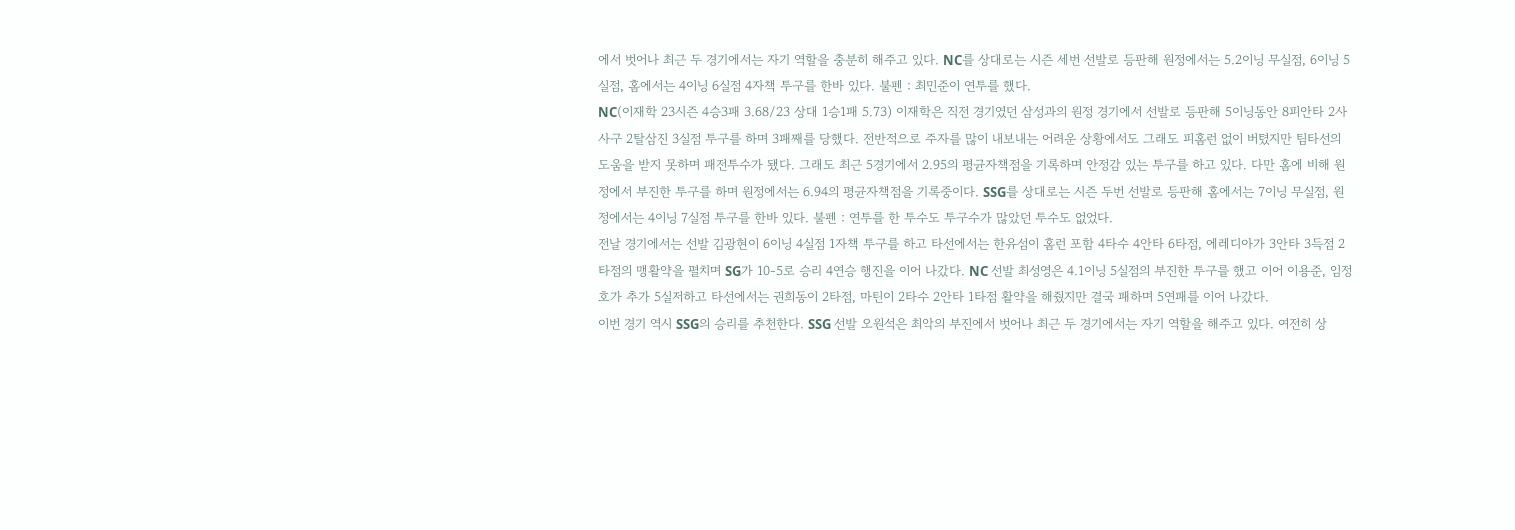에서 벗어나 최근 두 경기에서는 자기 역할을 충분히 해주고 있다. NC를 상대로는 시즌 세번 선발로 등판해 원정에서는 5.2이닝 무실점, 6이닝 5실점, 홈에서는 4이닝 6실점 4자책 투구를 한바 있다. 불펜 : 최민준이 연투를 했다.
NC(이재학 23시즌 4승3패 3.68/23 상대 1승1패 5.73) 이재학은 직전 경기였던 삼성과의 원정 경기에서 선발로 등판해 5이닝동안 8피안타 2사사구 2탈삼진 3실점 투구를 하며 3패째를 당했다. 전반적으로 주자를 많이 내보내는 어려운 상황에서도 그래도 피홈런 없이 버텼지만 팀타선의 도움을 받지 못하며 패전투수가 됐다. 그래도 최근 5경기에서 2.95의 평균자책점을 기록하며 안정감 있는 투구를 하고 있다. 다만 홈에 비해 원정에서 부진한 투구를 하며 원정에서는 6.94의 평균자책점을 기록중이다. SSG를 상대로는 시즌 두번 선발로 등판해 홈에서는 7이닝 무실점, 원정에서는 4이닝 7실점 투구를 한바 있다. 불펜 : 연투를 한 투수도 투구수가 많았던 투수도 없었다.
전날 경기에서는 선발 김광현이 6이닝 4실점 1자책 투구를 하고 타선에서는 한유섬이 홈런 포함 4타수 4안타 6타점, 에레디아가 3안타 3득점 2타점의 맹활약을 펼치며 SG가 10-5로 승리 4연승 행진을 이어 나갔다. NC 선발 최성영은 4.1이닝 5실점의 부진한 투구를 했고 이어 이용준, 임정호가 추가 5실저하고 타선에서는 권희동이 2타점, 마틴이 2타수 2안타 1타점 활약을 해줬지만 결국 패하며 5연패를 이어 나갔다.
이번 경기 역시 SSG의 승리를 추천한다. SSG 선발 오원석은 최악의 부진에서 벗어나 최근 두 경기에서는 자기 역할을 해주고 있다. 여전히 상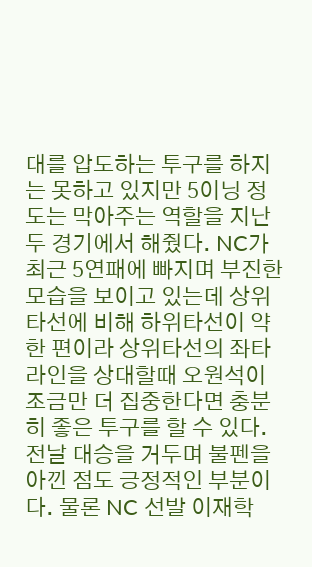대를 압도하는 투구를 하지는 못하고 있지만 5이닝 정도는 막아주는 역할을 지난 두 경기에서 해줬다. NC가 최근 5연패에 빠지며 부진한 모습을 보이고 있는데 상위타선에 비해 하위타선이 약한 편이라 상위타선의 좌타라인을 상대할때 오원석이 조금만 더 집중한다면 충분히 좋은 투구를 할 수 있다. 전날 대승을 거두며 불펜을 아낀 점도 긍정적인 부분이다. 물론 NC 선발 이재학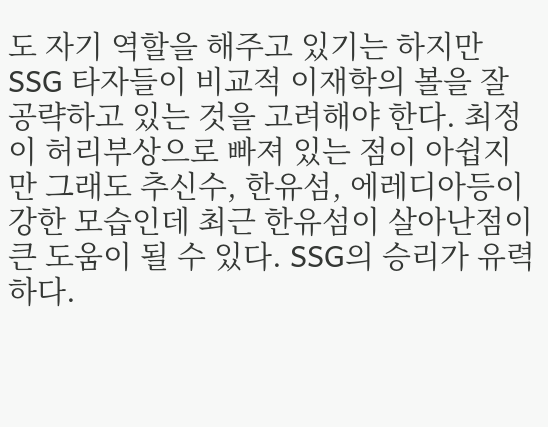도 자기 역할을 해주고 있기는 하지만 SSG 타자들이 비교적 이재학의 볼을 잘 공략하고 있는 것을 고려해야 한다. 최정이 허리부상으로 빠져 있는 점이 아쉽지만 그래도 추신수, 한유섬, 에레디아등이 강한 모습인데 최근 한유섬이 살아난점이 큰 도움이 될 수 있다. SSG의 승리가 유력하다.